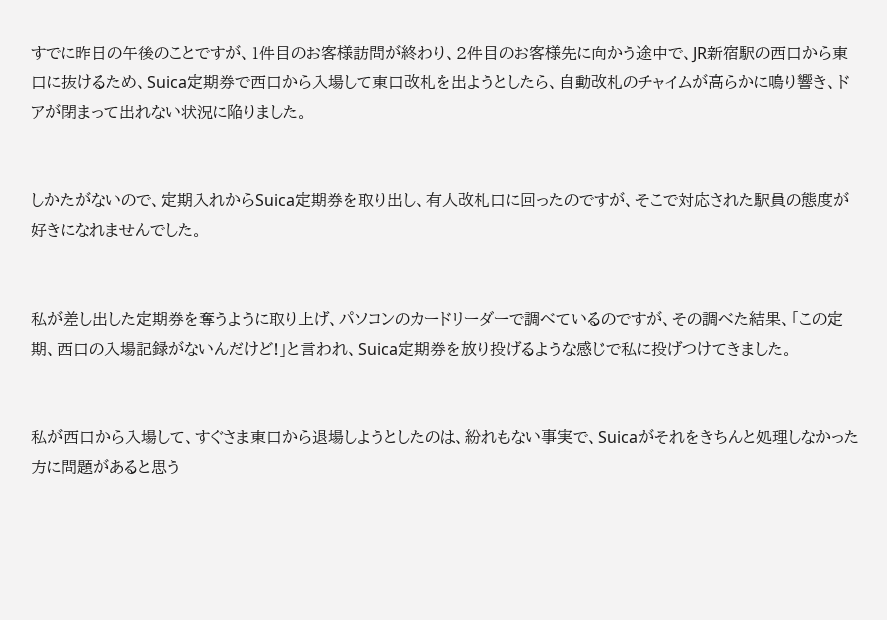すでに昨日の午後のことですが、1件目のお客様訪問が終わり、2件目のお客様先に向かう途中で、JR新宿駅の西口から東口に抜けるため、Suica定期券で西口から入場して東口改札を出ようとしたら、自動改札のチャイムが高らかに鳴り響き、ドアが閉まって出れない状況に陥りました。


しかたがないので、定期入れからSuica定期券を取り出し、有人改札口に回ったのですが、そこで対応された駅員の態度が好きになれませんでした。


私が差し出した定期券を奪うように取り上げ、パソコンのカードリーダーで調べているのですが、その調べた結果、「この定期、西口の入場記録がないんだけど!」と言われ、Suica定期券を放り投げるような感じで私に投げつけてきました。


私が西口から入場して、すぐさま東口から退場しようとしたのは、紛れもない事実で、Suicaがそれをきちんと処理しなかった方に問題があると思う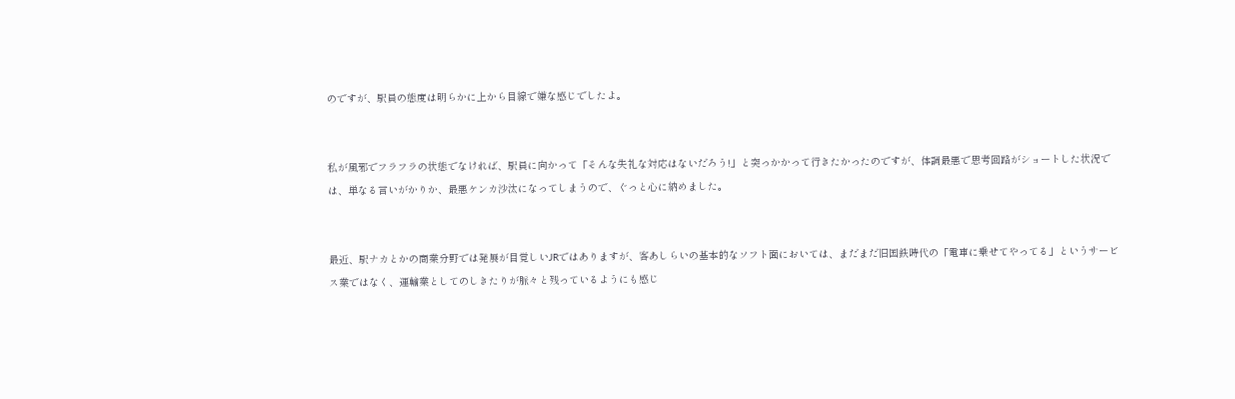のですが、駅員の態度は明らかに上から目線で嫌な感じでしたよ。


私が風邪でフラフラの状態でなければ、駅員に向かって「そんな失礼な対応はないだろう!」と突っかかって行きたかったのですが、体調最悪で思考回路がショートした状況では、単なる言いがかりか、最悪ケンカ沙汰になってしまうので、ぐっと心に納めました。


最近、駅ナカとかの商業分野では発展が目覚しいJRではありますが、客あしらいの基本的なソフト面においては、まだまだ旧国鉄時代の「電車に乗せてやってる」というサービス業ではなく、運輸業としてのしきたりが脈々と残っているようにも感じ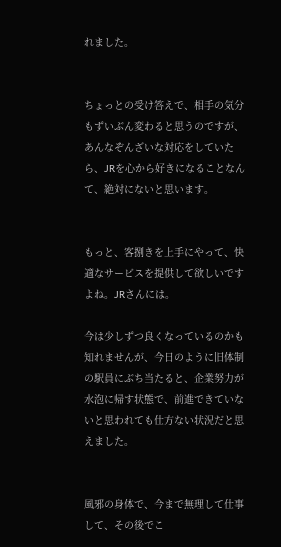れました。


ちょっとの受け答えで、相手の気分もずいぶん変わると思うのですが、あんなぞんざいな対応をしていたら、JRを心から好きになることなんて、絶対にないと思います。


もっと、客捌きを上手にやって、快適なサービスを提供して欲しいですよね。JRさんには。

今は少しずつ良くなっているのかも知れませんが、今日のように旧体制の駅員にぶち当たると、企業努力が水泡に帰す状態で、前進できていないと思われても仕方ない状況だと思えました。


風邪の身体で、今まで無理して仕事して、その後でこ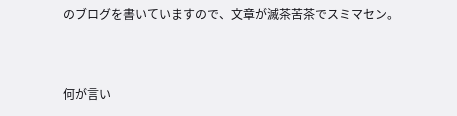のブログを書いていますので、文章が滅茶苦茶でスミマセン。


何が言い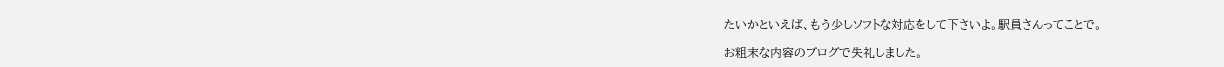たいかといえば、もう少しソフトな対応をして下さいよ。駅員さんってことで。

お粗末な内容のブログで失礼しました。